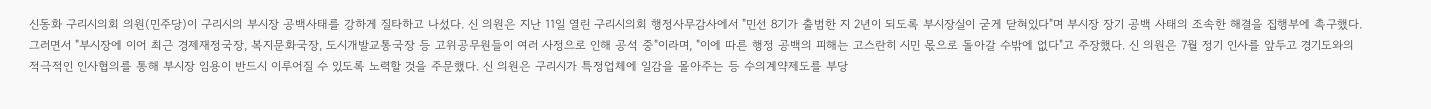신동화 구리시의회 의원(민주당)이 구리시의 부시장 공백사태를 강하게 질타하고 나섰다. 신 의원은 지난 11일 열린 구리시의회 행정사무감사에서 "민선 8기가 출범한 지 2년이 되도록 부시장실이 굳게 닫혀있다"며 부시장 장기 공백 사태의 조속한 해결을 집행부에 촉구했다. 그러면서 "부시장에 이어 최근 경제재정국장, 복지문화국장, 도시개발교통국장 등 고위공무원들이 여러 사정으로 인해 공석 중"이라며, "이에 따른 행정 공백의 피해는 고스란히 시민 몫으로 돌아갈 수밖에 없다"고 주장했다. 신 의원은 7월 정기 인사를 앞두고 경기도와의 적극적인 인사협의를 통해 부시장 임용이 반드시 이루어질 수 있도록 노력할 것을 주문했다. 신 의원은 구리시가 특정업체에 일감을 몰아주는 등 수의계약제도를 부당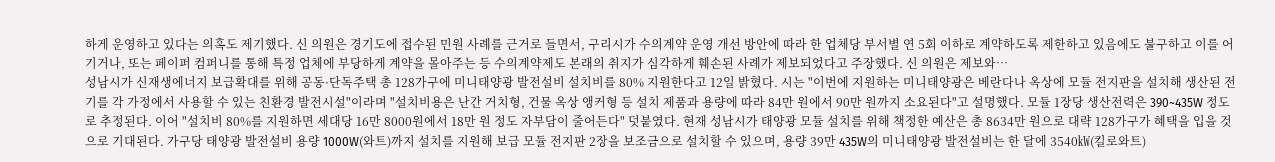하게 운영하고 있다는 의혹도 제기했다. 신 의원은 경기도에 접수된 민원 사례를 근거로 들면서, 구리시가 수의계약 운영 개선 방안에 따라 한 업체당 부서별 연 5회 이하로 계약하도록 제한하고 있음에도 불구하고 이를 어기거나, 또는 페이퍼 컴퍼니를 통해 특정 업체에 부당하게 계약을 몰아주는 등 수의계약제도 본래의 취지가 심각하게 훼손된 사례가 제보되었다고 주장했다. 신 의원은 제보와…
성남시가 신재생에너지 보급확대를 위해 공동·단독주택 총 128가구에 미니태양광 발전설비 설치비를 80% 지원한다고 12일 밝혔다. 시는 "이번에 지원하는 미니태양광은 베란다나 옥상에 모듈 전지판을 설치해 생산된 전기를 각 가정에서 사용할 수 있는 친환경 발전시설"이라며 "설치비용은 난간 거치형, 건물 옥상 앵커형 등 설치 제품과 용량에 따라 84만 원에서 90만 원까지 소요된다"고 설명했다. 모듈 1장당 생산전력은 390~435W 정도로 추정된다. 이어 "설치비 80%를 지원하면 세대당 16만 8000원에서 18만 원 정도 자부담이 줄어든다" 덧붙였다. 현재 성남시가 태양광 모듈 설치를 위해 책정한 예산은 총 8634만 원으로 대략 128가구가 혜택을 입을 것으로 기대된다. 가구당 태양광 발전설비 용량 1000W(와트)까지 설치를 지원해 보급 모듈 전지판 2장을 보조금으로 설치할 수 있으며, 용량 39만 435W의 미니태양광 발전설비는 한 달에 3540㎾(킬로와트)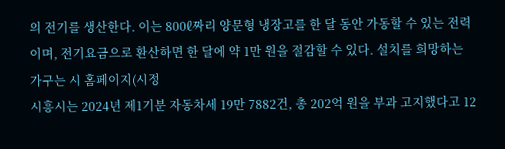의 전기를 생산한다. 이는 800ℓ짜리 양문형 냉장고를 한 달 동안 가동할 수 있는 전력이며, 전기요금으로 환산하면 한 달에 약 1만 원을 절감할 수 있다. 설치를 희망하는 가구는 시 홈페이지(시정
시흥시는 2024년 제1기분 자동차세 19만 7882건, 총 202억 원을 부과 고지했다고 12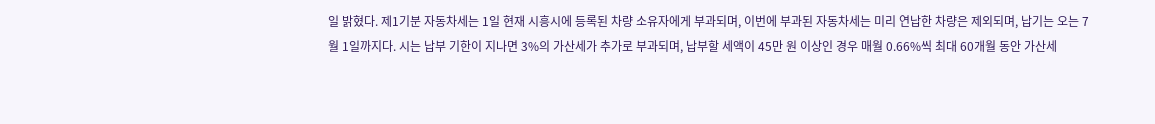일 밝혔다. 제1기분 자동차세는 1일 현재 시흥시에 등록된 차량 소유자에게 부과되며, 이번에 부과된 자동차세는 미리 연납한 차량은 제외되며, 납기는 오는 7월 1일까지다. 시는 납부 기한이 지나면 3%의 가산세가 추가로 부과되며, 납부할 세액이 45만 원 이상인 경우 매월 0.66%씩 최대 60개월 동안 가산세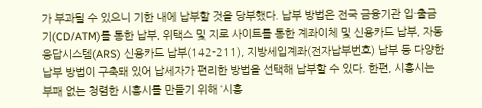가 부과될 수 있으니 기한 내에 납부할 것을 당부했다. 납부 방법은 전국 금융기관 입·출금기(CD/ATM)를 통한 납부, 위택스 및 지로 사이트를 통한 계좌이체 및 신용카드 납부, 자동응답시스템(ARS) 신용카드 납부(142-211), 지방세입계좌(전자납부번호) 납부 등 다양한 납부 방법이 구축돼 있어 납세자가 편리한 방법을 선택해 납부할 수 있다. 한편, 시흥시는 부패 없는 청렴한 시흥시를 만들기 위해 ‘시흥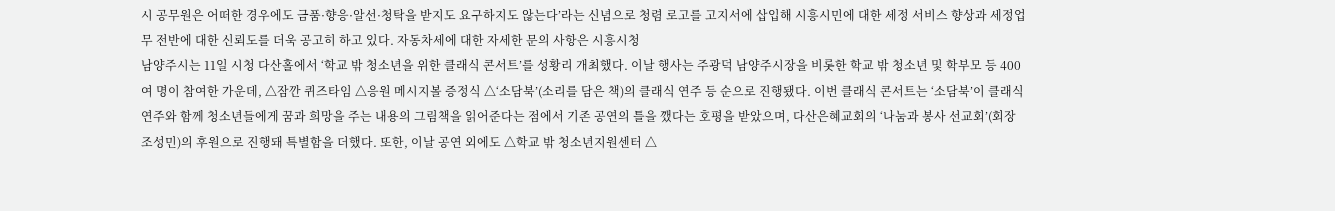시 공무원은 어떠한 경우에도 금품·향응·알선·청탁을 받지도 요구하지도 않는다’라는 신념으로 청렴 로고를 고지서에 삽입해 시흥시민에 대한 세정 서비스 향상과 세정업무 전반에 대한 신뢰도를 더욱 공고히 하고 있다. 자동차세에 대한 자세한 문의 사항은 시흥시청
남양주시는 11일 시청 다산홀에서 ‘학교 밖 청소년을 위한 클래식 콘서트’를 성황리 개최했다. 이날 행사는 주광덕 남양주시장을 비롯한 학교 밖 청소년 및 학부모 등 400여 명이 참여한 가운데, △잠깐 퀴즈타임 △응원 메시지볼 증정식 △‘소담북’(소리를 담은 책)의 클래식 연주 등 순으로 진행됐다. 이번 클래식 콘서트는 ‘소담북’이 클래식 연주와 함께 청소년들에게 꿈과 희망을 주는 내용의 그림책을 읽어준다는 점에서 기존 공연의 틀을 깼다는 호평을 받았으며, 다산은혜교회의 ‘나눔과 봉사 선교회’(회장 조성민)의 후원으로 진행돼 특별함을 더했다. 또한, 이날 공연 외에도 △학교 밖 청소년지원센터 △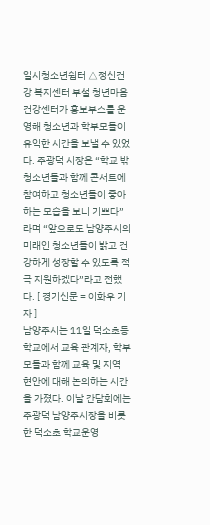일시청소년쉼터 △정신건강 복지센터 부설 청년마음건강센터가 홍보부스를 운영해 청소년과 학부모들이 유익한 시간을 보낼 수 있었다. 주광덕 시장은 “학교 밖 청소년들과 함께 콘서트에 참여하고 청소년들이 좋아하는 모습을 보니 기쁘다”라며 “앞으로도 남양주시의 미래인 청소년들이 밝고 건강하게 성장할 수 있도록 적극 지원하겠다”라고 전했다. [ 경기신문 = 이화우 기자 ]
남양주시는 11일 덕소초등학교에서 교육 관계자, 학부모들과 함께 교육 및 지역 현안에 대해 논의하는 시간을 가졌다. 이날 간담회에는 주광덕 남양주시장을 비롯한 덕소초 학교운영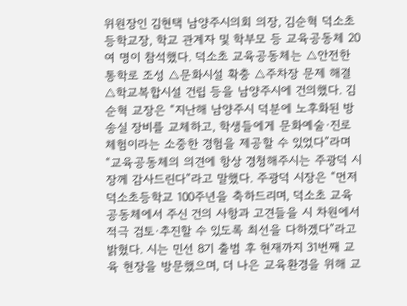위원장인 김현택 남양주시의회 의장, 김순혁 덕소초등학교장, 학교 관계자 및 학부모 등 교육공동체 20여 명이 참석했다. 덕소초 교육공동체는 △안전한 통학로 조성 △문화시설 확충 △주차장 문제 해결 △학교복합시설 건립 등을 남양주시에 건의했다. 김순혁 교장은 “지난해 남양주시 덕분에 노후화된 방송실 장비를 교체하고, 학생들에게 문화예술·진로 체험이라는 소중한 경험을 제공할 수 있었다”라며 “교육공동체의 의견에 항상 경청해주시는 주광덕 시장께 감사드린다”라고 말했다. 주광덕 시장은 “먼저 덕소초등학교 100주년을 축하드리며, 덕소초 교육공동체에서 주신 건의 사항과 고견들을 시 차원에서 적극 검토·추진할 수 있도록 최선을 다하겠다”라고 밝혔다. 시는 민선 8기 출범 후 현재까지 31번째 교육 현장을 방문했으며, 더 나은 교육환경을 위해 교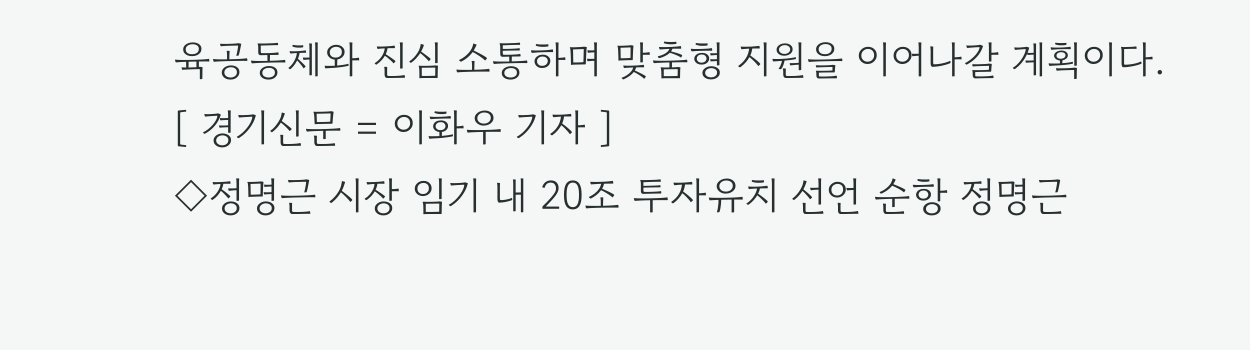육공동체와 진심 소통하며 맞춤형 지원을 이어나갈 계획이다. [ 경기신문 = 이화우 기자 ]
◇정명근 시장 임기 내 20조 투자유치 선언 순항 정명근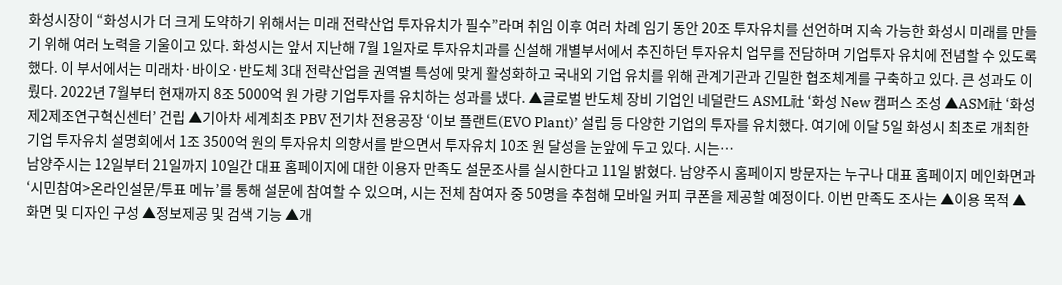화성시장이 “화성시가 더 크게 도약하기 위해서는 미래 전략산업 투자유치가 필수”라며 취임 이후 여러 차례 임기 동안 20조 투자유치를 선언하며 지속 가능한 화성시 미래를 만들기 위해 여러 노력을 기울이고 있다. 화성시는 앞서 지난해 7월 1일자로 투자유치과를 신설해 개별부서에서 추진하던 투자유치 업무를 전담하며 기업투자 유치에 전념할 수 있도록 했다. 이 부서에서는 미래차·바이오·반도체 3대 전략산업을 권역별 특성에 맞게 활성화하고 국내외 기업 유치를 위해 관계기관과 긴밀한 협조체계를 구축하고 있다. 큰 성과도 이뤘다. 2022년 7월부터 현재까지 8조 5000억 원 가량 기업투자를 유치하는 성과를 냈다. ▲글로벌 반도체 장비 기업인 네덜란드 ASML社 ‘화성 New 캠퍼스 조성 ▲ASM社 ‘화성 제2제조연구혁신센터’ 건립 ▲기아차 세계최초 PBV 전기차 전용공장 ‘이보 플랜트(EVO Plant)’ 설립 등 다양한 기업의 투자를 유치했다. 여기에 이달 5일 화성시 최초로 개최한 기업 투자유치 설명회에서 1조 3500억 원의 투자유치 의향서를 받으면서 투자유치 10조 원 달성을 눈앞에 두고 있다. 시는…
남양주시는 12일부터 21일까지 10일간 대표 홈페이지에 대한 이용자 만족도 설문조사를 실시한다고 11일 밝혔다. 남양주시 홈페이지 방문자는 누구나 대표 홈페이지 메인화면과 ‘시민참여>온라인설문/투표 메뉴’를 통해 설문에 참여할 수 있으며, 시는 전체 참여자 중 50명을 추첨해 모바일 커피 쿠폰을 제공할 예정이다. 이번 만족도 조사는 ▲이용 목적 ▲화면 및 디자인 구성 ▲정보제공 및 검색 기능 ▲개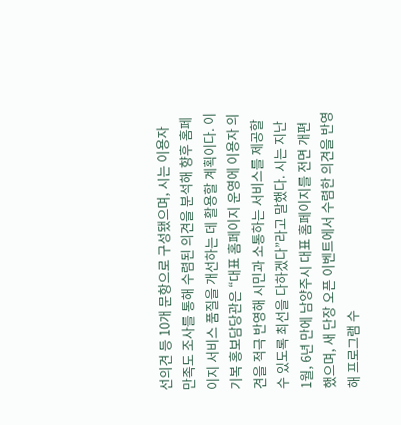선의견 등 10개 문항으로 구성됐으며, 시는 이용자 만족도 조사를 통해 수렴된 의견을 분석해 향후 홈페이지 서비스 품질을 개선하는 데 활용할 계획이다. 이기복 홍보담당관은 “대표 홈페이지 운영에 이용자 의견을 적극 반영해 시민과 소통하는 서비스를 제공할 수 있도록 최선을 다하겠다”라고 말했다. 시는 지난 1월, 6년 만에 남양주시 대표 홈페이지를 전면 개편했으며, 새 단장 오픈 이벤트에서 수렴한 의견을 반영해 프로그램 수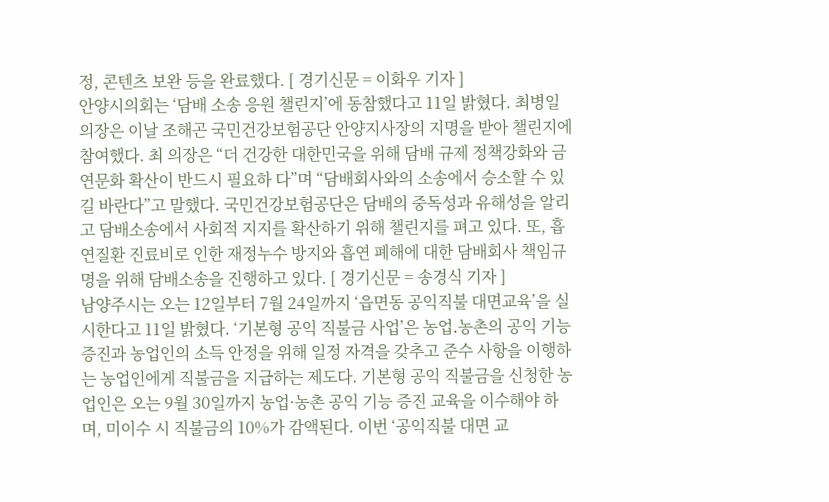정, 콘텐츠 보완 등을 완료했다. [ 경기신문 = 이화우 기자 ]
안양시의회는 ‘담배 소송 응원 챌린지’에 동참했다고 11일 밝혔다. 최병일 의장은 이날 조해곤 국민건강보험공단 안양지사장의 지명을 받아 챌린지에 참여했다. 최 의장은 “더 건강한 대한민국을 위해 담배 규제 정책강화와 금연문화 확산이 반드시 필요하 다”며 “담배회사와의 소송에서 승소할 수 있길 바란다”고 말했다. 국민건강보험공단은 담배의 중독성과 유해성을 알리고 담배소송에서 사회적 지지를 확산하기 위해 챌린지를 펴고 있다. 또, 흡연질환 진료비로 인한 재정누수 방지와 흡연 폐해에 대한 담배회사 책임규명을 위해 담배소송을 진행하고 있다. [ 경기신문 = 송경식 기자 ]
남양주시는 오는 12일부터 7월 24일까지 ‘읍면동 공익직불 대면교육’을 실시한다고 11일 밝혔다. ‘기본형 공익 직불금 사업’은 농업․농촌의 공익 기능 증진과 농업인의 소득 안정을 위해 일정 자격을 갖추고 준수 사항을 이행하는 농업인에게 직불금을 지급하는 제도다. 기본형 공익 직불금을 신청한 농업인은 오는 9월 30일까지 농업·농촌 공익 기능 증진 교육을 이수해야 하며, 미이수 시 직불금의 10%가 감액된다. 이번 ‘공익직불 대면 교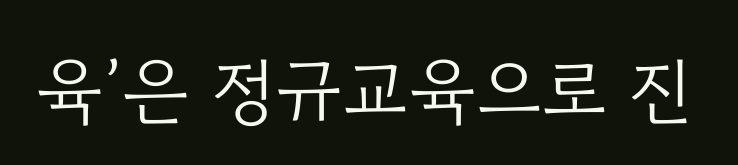육’은 정규교육으로 진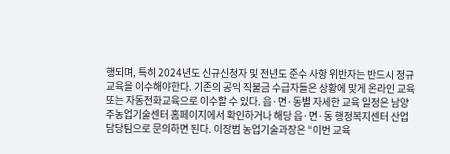행되며, 특히 2024년도 신규신청자 및 전년도 준수 사항 위반자는 반드시 정규교육을 이수해야한다. 기존의 공익 직불금 수급자들은 상황에 맞게 온라인 교육 또는 자동전화교육으로 이수할 수 있다. 읍·면·동별 자세한 교육 일정은 남양주농업기술센터 홈페이지에서 확인하거나 해당 읍·면·동 행정복지센터 산업담당팀으로 문의하면 된다. 이장범 농업기술과장은 “이번 교육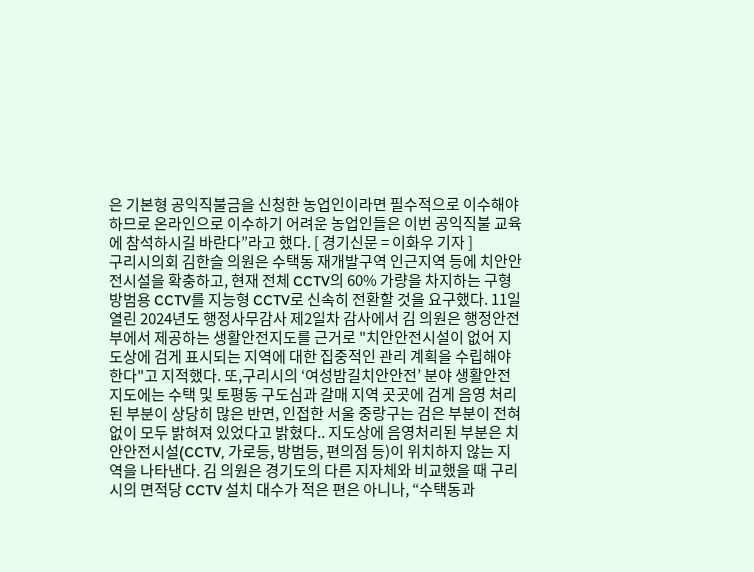은 기본형 공익직불금을 신청한 농업인이라면 필수적으로 이수해야 하므로 온라인으로 이수하기 어려운 농업인들은 이번 공익직불 교육에 참석하시길 바란다”라고 했다. [ 경기신문 = 이화우 기자 ]
구리시의회 김한슬 의원은 수택동 재개발구역 인근지역 등에 치안안전시설을 확충하고, 현재 전체 CCTV의 60% 가량을 차지하는 구형 방범용 CCTV를 지능형 CCTV로 신속히 전환할 것을 요구했다. 11일 열린 2024년도 행정사무감사 제2일차 감사에서 김 의원은 행정안전부에서 제공하는 생활안전지도를 근거로 "치안안전시설이 없어 지도상에 검게 표시되는 지역에 대한 집중적인 관리 계획을 수립해야 한다"고 지적했다. 또,구리시의 ‘여성밤길치안안전’ 분야 생활안전지도에는 수택 및 토평동 구도심과 갈매 지역 곳곳에 검게 음영 처리된 부분이 상당히 많은 반면, 인접한 서울 중랑구는 검은 부분이 전혀 없이 모두 밝혀져 있었다고 밝혔다.. 지도상에 음영처리된 부분은 치안안전시설(CCTV, 가로등, 방범등, 편의점 등)이 위치하지 않는 지역을 나타낸다. 김 의원은 경기도의 다른 지자체와 비교했을 때 구리시의 면적당 CCTV 설치 대수가 적은 편은 아니나, “수택동과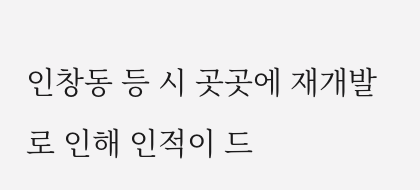인창동 등 시 곳곳에 재개발로 인해 인적이 드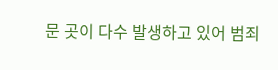문 곳이 다수 발생하고 있어 범죄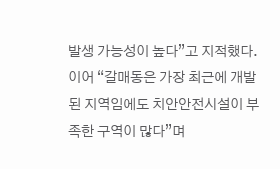발생 가능성이 높다”고 지적했다. 이어 “갈매동은 가장 최근에 개발된 지역임에도 치안안전시설이 부족한 구역이 많다”며